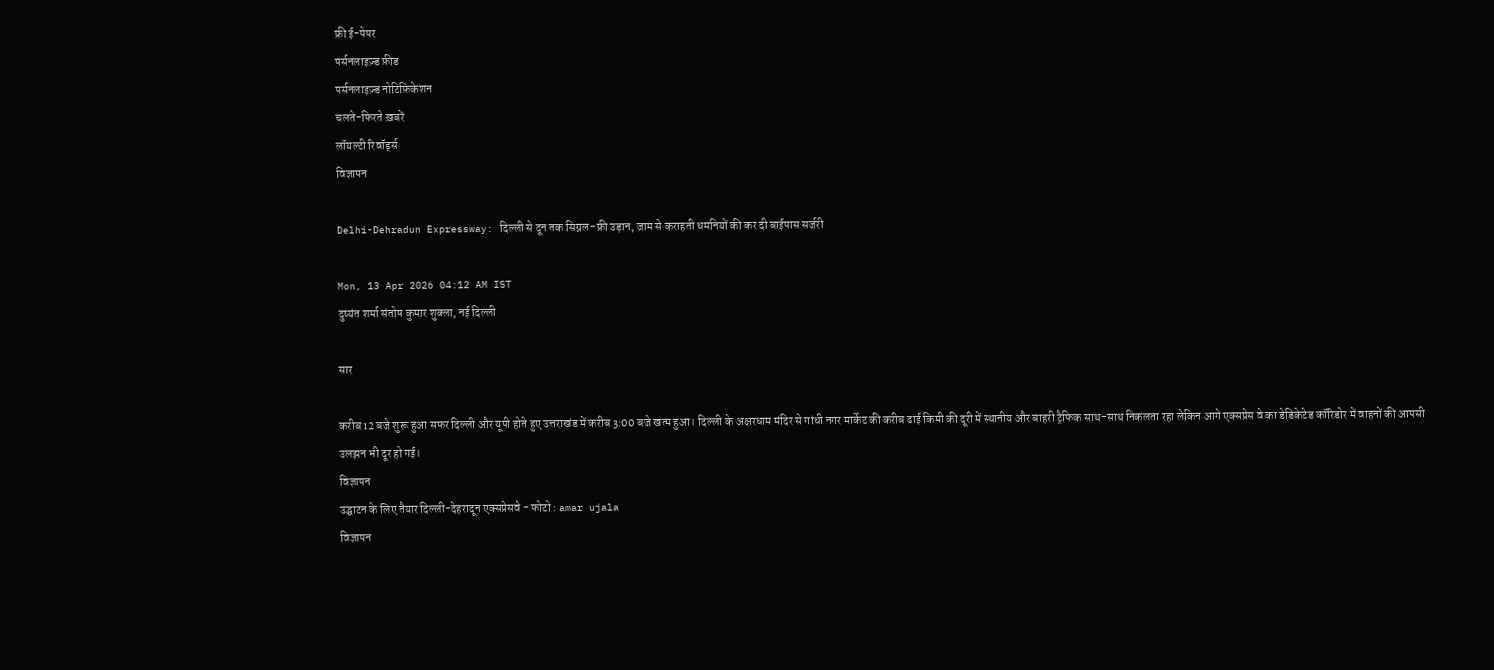फ्री ई-पेपर
पर्सनलाइज़्ड फ़ीड
पर्सनलाइज़्ड नोटिफ़िकेशन
चलते-फिरते ख़बरें
लॉयल्टी रिवॉर्ड्स
विज्ञापन

Delhi-Dehradun Expressway: दिल्ली से दून तक सिग्नल-फ्री उड़ान, जाम से कराहती धमनियों की कर दी बाईपास सर्जरी

Mon, 13 Apr 2026 04:12 AM IST
दुष्यंत शर्मा संतोष कुमार शुक्ला, नई दिल्ली

सार

करीब 12 बजे शुरू हुआ सफर दिल्ली और यूपी होते हुए उत्तराखंड में करीब 3:00 बजे खत्म हुआ। दिल्ली के अक्षरधाम मंदिर से गांधी नगर मार्केट की करीब ढाई किमी की दूरी में स्थानीय और बाहरी ट्रैफिक साथ-साथ निकलता रहा लेकिन आगे एक्सप्रेस वे का डेडिकेटेड कॉरिडोर में वाहनों की आपसी उलझन भी दूर हो गई।
विज्ञापन
उद्घाटन के लिए तैयार दिल्ली-देहरादून एक्सप्रेसवे - फोटो : amar ujala
विज्ञापन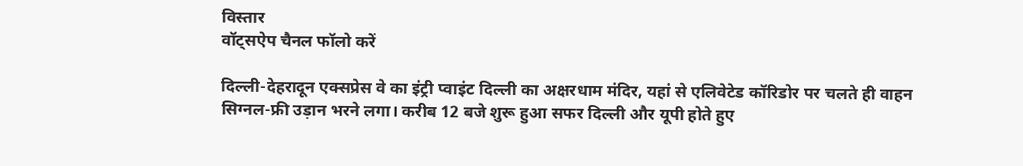विस्तार
वॉट्सऐप चैनल फॉलो करें

दिल्ली-देहरादून एक्सप्रेस वे का इंट्री प्वाइंट दिल्ली का अक्षरधाम मंदिर, यहां से एलिवेटेड कॉरिडोर पर चलते ही वाहन सिग्नल-फ्री उड़ान भरने लगा। करीब 12 बजे शुरू हुआ सफर दिल्ली और यूपी होते हुए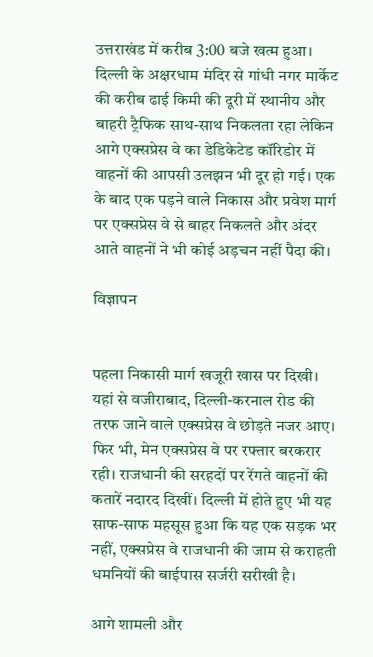उत्तराखंड में करीब 3:00 बजे खत्म हुआ। दिल्ली के अक्षरधाम मंदिर से गांधी नगर मार्केट की करीब ढाई किमी की दूरी में स्थानीय और बाहरी ट्रैफिक साथ-साथ निकलता रहा लेकिन आगे एक्सप्रेस वे का डेडिकेटेड कॉरिडोर में वाहनों की आपसी उलझन भी दूर हो गई। एक के बाद एक पड़ने वाले निकास और प्रवेश मार्ग पर एक्सप्रेस वे से बाहर निकलते और अंदर आते वाहनों ने भी कोई अड़चन नहीं पैदा की।

विज्ञापन


पहला निकासी मार्ग खजूरी खास पर दिखी। यहां से वजीराबाद, दिल्ली-करनाल रोड की तरफ जाने वाले एक्सप्रेस वे छोड़ते नजर आए। फिर भी, मेन एक्सप्रेस वे पर रफ्तार बरकरार रही। राजधानी की सरहदों पर रेंगते वाहनों की कतारें नदारद दिखीं। दिल्ली में होते हुए भी यह साफ-साफ महसूस हुआ कि यह एक सड़क भर नहीं, एक्सप्रेस वे राजधानी की जाम से कराहती धमनियों की बाईपास सर्जरी सरीखी है।

आगे शामली और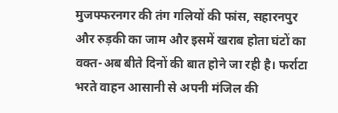मुजफ्फरनगर की तंग गलियों की फांस, सहारनपुर और रुड़की का जाम और इसमें खराब होता घंटों का वक्त-अब बीते दिनों की बात होने जा रही है। फर्राटा भरते वाहन आसानी से अपनी मंजिल की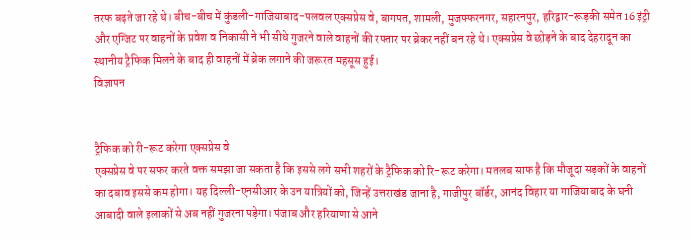तरफ बढ़ते जा रहे थे। बीच-बीच में कुंडली-गाजियाबाद-पलवल एक्सप्रेस वे, बागपत, शामली, मुजफ्फरनगर, सहारनपुर, हरिद्वार-रूड़की समेत 16 इंट्री और एग्जिट पर वाहनों के प्रवेश व निकासी ने भी सीधे गुजरने वाले वाहनों की रफ्तार पर ब्रेकर नहीं बन रहे थे। एक्सप्रेस वे छोड़ने के बाद देहरादून का स्थानीय ट्रैफिक मिलने के बाद ही वाहनों में ब्रेक लगाने की जरूरत महसूस हुई।
विज्ञापन


ट्रैफिक को री-रूट करेगा एक्सप्रेस वे
एक्सप्रेस वे पर सफर करते वक्त समझा जा सकता है कि इससे लगे सभी शहरों के ट्रैफिक को रि-रूट करेगा। मतलब साफ है कि मौजूदा सड़कों के वाहनों का दबाव इससे कम होगा। यह दिल्ली-एनसीआर के उन यात्रियों को, जिन्हें उत्तराखंड जाना है, गाजीपुर बॉर्डर, आनंद विहार या गाजियाबाद के घनी आबादी वाले इलाकों से अब नहीं गुजरना पड़ेगा। पंजाब और हरियाणा से आने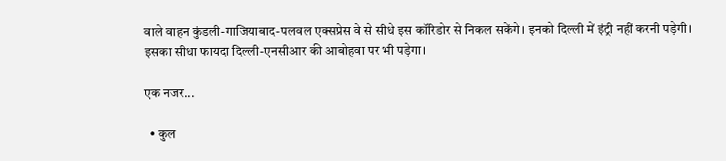वाले वाहन कुंडली-गाजियाबाद-पलवल एक्सप्रेस वे से सीधे इस कॉरिडोर से निकल सकेंगे। इनको दिल्ली में इंट्री नहीं करनी पड़ेगी। इसका सीधा फायदा दिल्ली-एनसीआर की आबोहवा पर भी पड़ेगा।

एक नजर...

  • कुल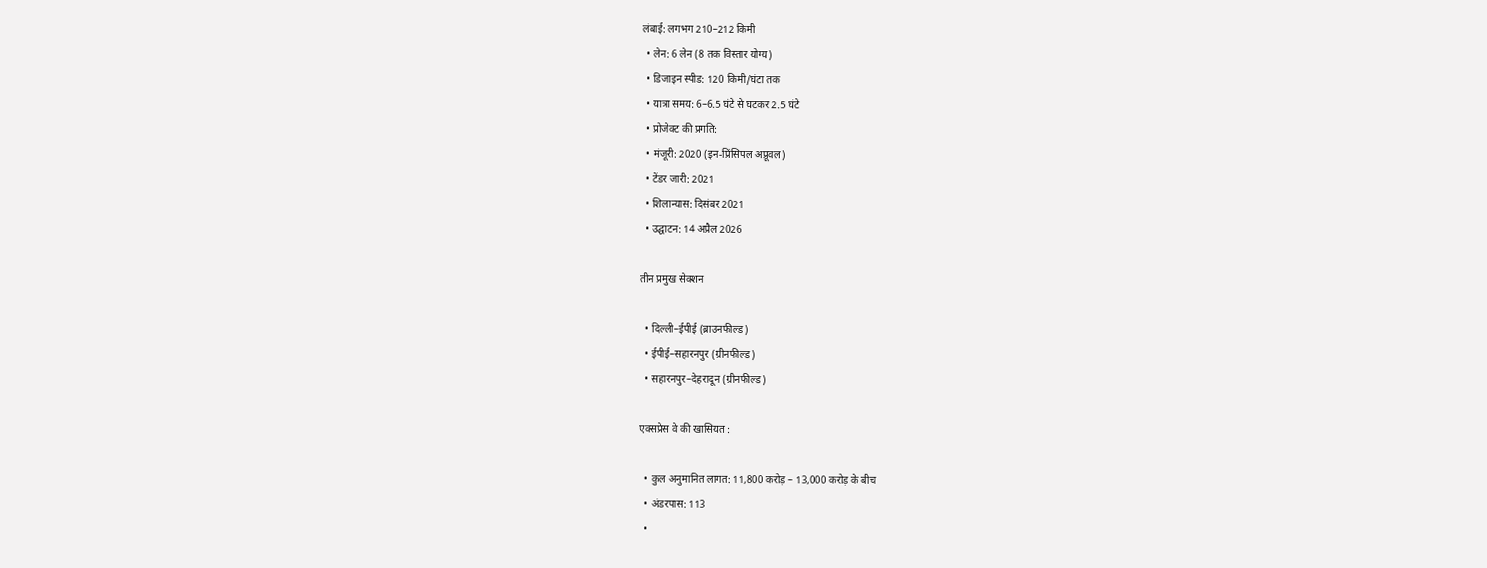लंबाई: लगभग 210–212 किमी
  • लेन: 6 लेन (8 तक विस्तार योग्य)
  • डिजाइन स्पीड: 120 किमी/घंटा तक
  • यात्रा समय: 6–6.5 घंटे से घटकर 2.5 घंटे
  • प्रोजेक्ट की प्रगति:
  • मंजूरी: 2020 (इन-प्रिंसिपल अप्रूवल)
  • टेंडर जारी: 2021
  • शिलान्यास: दिसंबर 2021
  • उद्घाटन: 14 अप्रैल 2026

तीन प्रमुख सेक्शन

  • दिल्ली–ईपीई (ब्राउनफील्ड)
  • ईपीई–सहारनपुर (ग्रीनफील्ड)
  • सहारनपुर–देहरादून (ग्रीनफील्ड)

एक्सप्रेस वे की खासियत :

  • कुल अनुमानित लागत: 11,800 करोड़ – 13,000 करोड़ के बीच
  • अंडरपास: 113
  •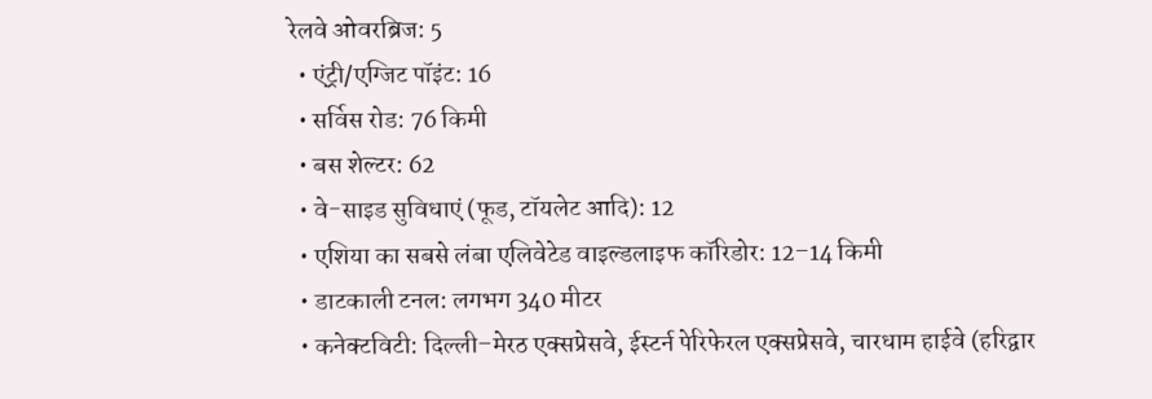रेलवे ओवरब्रिज: 5
  • एंट्री/एग्जिट पॉइंट: 16
  • सर्विस रोड: 76 किमी
  • बस शेल्टर: 62
  • वे-साइड सुविधाएं (फूड, टॉयलेट आदि): 12
  • एशिया का सबसे लंबा एलिवेटेड वाइल्डलाइफ कॉरिडोर: 12–14 किमी
  • डाटकाली टनल: लगभग 340 मीटर
  • कनेक्टविटी: दिल्ली–मेरठ एक्सप्रेसवे, ईस्टर्न पेरिफेरल एक्सप्रेसवे, चारधाम हाईवे (हरिद्वार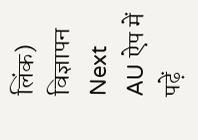लिंक)
विज्ञापन
Next
AU ऐप में पढ़ें